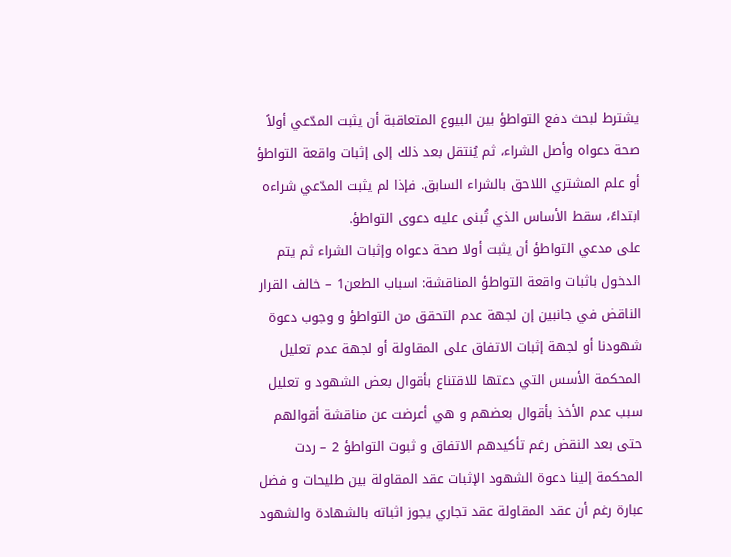يشترط لبحث دفع التواطؤ بين البيوع المتعاقبة أن يثبت المدّعي أولاً صحة دعواه وأصل الشراء، ثم يُنتقل بعد ذلك إلى إثبات واقعة التواطؤ أو علم المشتري اللاحق بالشراء السابق. فإذا لم يثبت المدّعي شراءه ابتداءً، سقط الأساس الذي تُبنى عليه دعوى التواطؤ.
على مدعي التواطؤ أن يثبت أولا صحة دعواه وإثبات الشراء ثم يتم الدخول باثبات واقعة التواطؤ المناقشة: اسباب الطعن1 – خالف القرار الناقض في جانبين إن لجهة عدم التحقق من التواطؤ و وجوب دعوة شهودنا أو لجهة إثبات الاتفاق على المقاولة أو لجهة عدم تعليل المحكمة الأسس التي دعتها للاقتناع بأقوال بعض الشهود و تعليل سبب عدم الأخذ بأقوال بعضهم و هي أعرضت عن مناقشة أقوالهم حتی بعد النقض رغم تأكيدهم الاتفاق و ثبوت التواطؤ 2 – ردت المحكمة إلينا دعوة الشهود الإثبات عقد المقاولة بين طليحات و فضل عبارة رغم أن عقد المقاولة عقد تجاري يجوز اثباته بالشهادة والشهود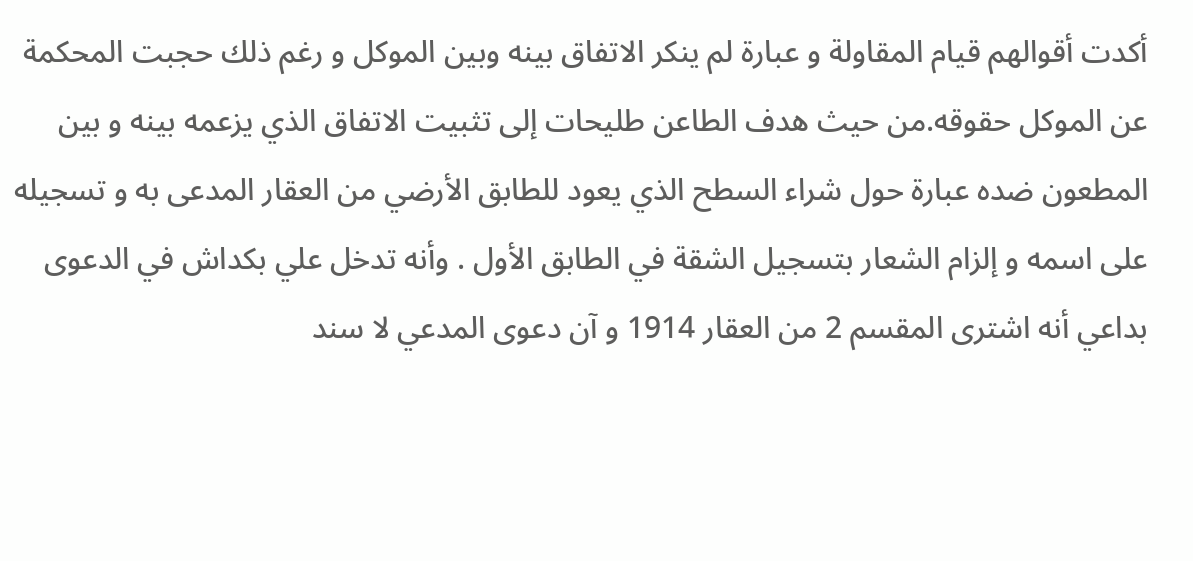أكدت أقوالهم قيام المقاولة و عبارة لم ينكر الاتفاق بينه وبين الموكل و رغم ذلك حجبت المحكمة عن الموكل حقوقه.من حيث هدف الطاعن طليحات إلى تثبيت الاتفاق الذي يزعمه بينه و بين المطعون ضده عبارة حول شراء السطح الذي يعود للطابق الأرضي من العقار المدعى به و تسجيله على اسمه و إلزام الشعار بتسجيل الشقة في الطابق الأول . وأنه تدخل علي بكداش في الدعوى بداعي أنه اشترى المقسم 2 من العقار 1914 و آن دعوى المدعي لا سند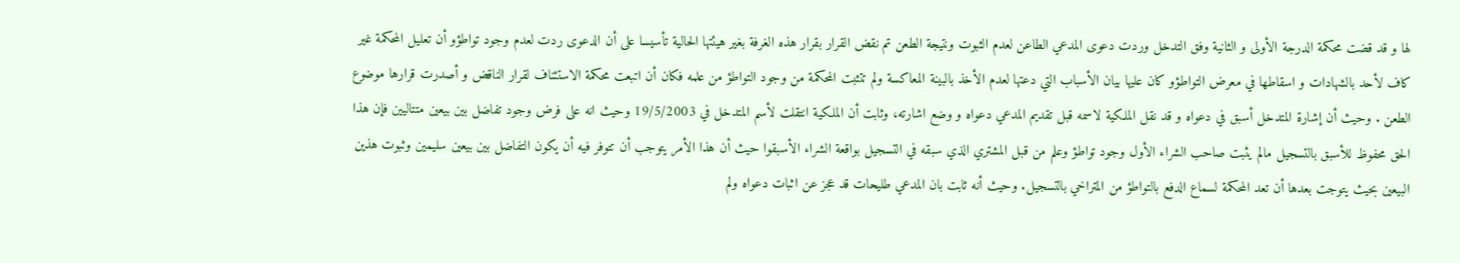لها و قد قضت محكمة الدرجة الأولى و الثانية وفق التدخل وردت دعوى المدعي الطاعن لعدم الثبوت ونتيجة الطعن تم نقض القرار بقرار هذه الغرفة بغير هيئتها الحالية تأسيسا على أن الدعوى ردت لعدم وجود تواطؤو أن تعليل المحكمة غير كاف لأحد بالشهادات و اسقاطها في معرض التواطؤو كان عليها بيان الأسباب التي دعتها لعدم الأخذ بالبينة المعاكسة ولم تتثبت المحكمة من وجود التواطؤ من علمه فكان أن اتبعت محكمة الاستئناف لقرار الناقض و أصدرت قرارها موضوع الطعن . وحيث أن إشارة المتدخل أسبق في دعواه و قد نقل الملكية لاسمه قبل تقديم المدعي دعواه و وضع اشارته، وثابت أن الملكية انتقلت لأسم المتدخل في 19/5/2003 وحيث انه على فرض وجود تفاضل بين بيعين متتاليين فإن هذا الحق محفوظ للأسبق بالتسجيل مالم يثبت صاحب الشراء الأول وجود تواطؤ وعلم من قبل المشتري الذي سبقه في التسجيل بواقعة الشراء الأسبقوا حيث أن هذا الأمر يتوجب أن تتوفر فيه أن يكون التفاضل بين بيعين سليمين وثبوت هذين البيعين بحيث يتوجت بعدها أن تعد المحكمة لسماع الدفع بالتواطؤ من المتراخي بالتسجيل. وحيث أنه ثابت بان المدعي طليحات قد عجز عن اثبات دعواه ولم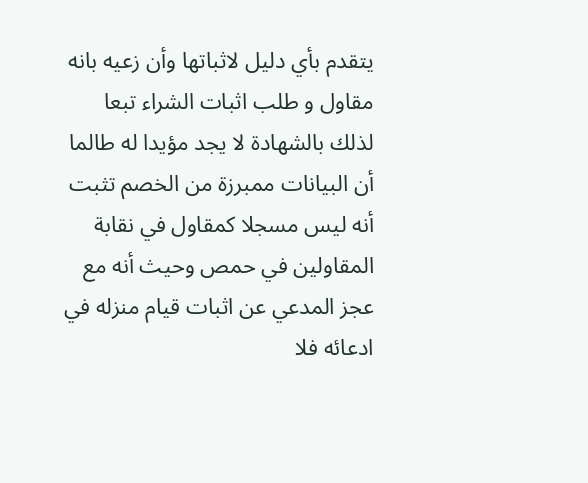يتقدم بأي دليل لاثباتها وأن زعيه بانه مقاول و طلب اثبات الشراء تبعا لذلك بالشهادة لا يجد مؤيدا له طالما أن البيانات ممبرزة من الخصم تثبت أنه ليس مسجلا كمقاول في نقابة المقاولين في حمص وحيث أنه مع عجز المدعي عن اثبات قيام منزله في ادعائه فلا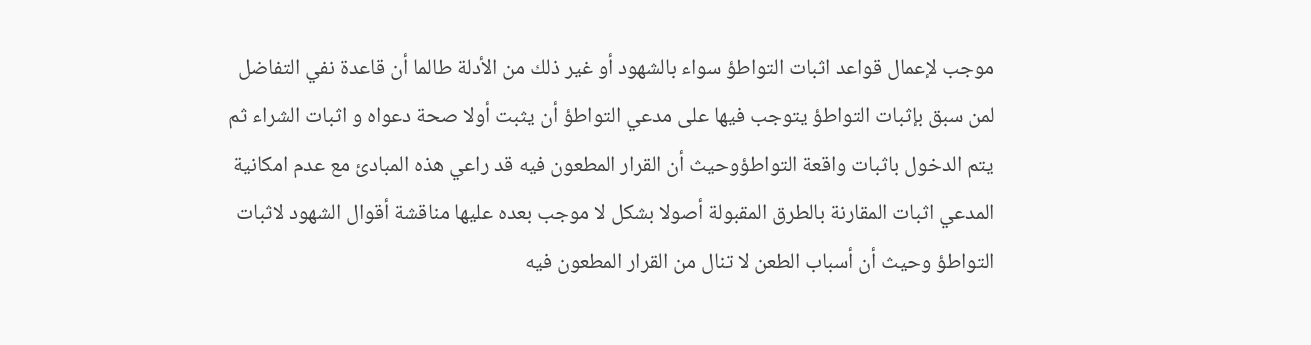موجب لإعمال قواعد اثبات التواطؤ سواء بالشهود أو غير ذلك من الأدلة طالما أن قاعدة نفي التفاضل لمن سبق بإثبات التواطؤ يتوجب فيها على مدعي التواطؤ أن يثبت أولا صحة دعواه و اثبات الشراء ثم يتم الدخول باثبات واقعة التواطؤوحيث أن القرار المطعون فيه قد راعي هذه المبادئ مع عدم امكانية المدعي اثبات المقارنة بالطرق المقبولة أصولا بشكل لا موجب بعده عليها مناقشة أقوال الشهود لاثبات التواطؤ وحيث أن أسباب الطعن لا تنال من القرار المطعون فيه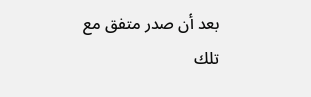بعد أن صدر متفق مع تلك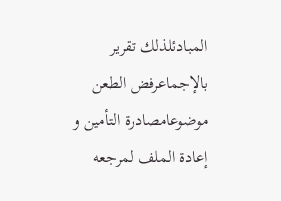المبادئلذلك تقرير بالإجماعرفض الطعن موضوعامصادرة التأمين و إعادة الملف لمرجعه